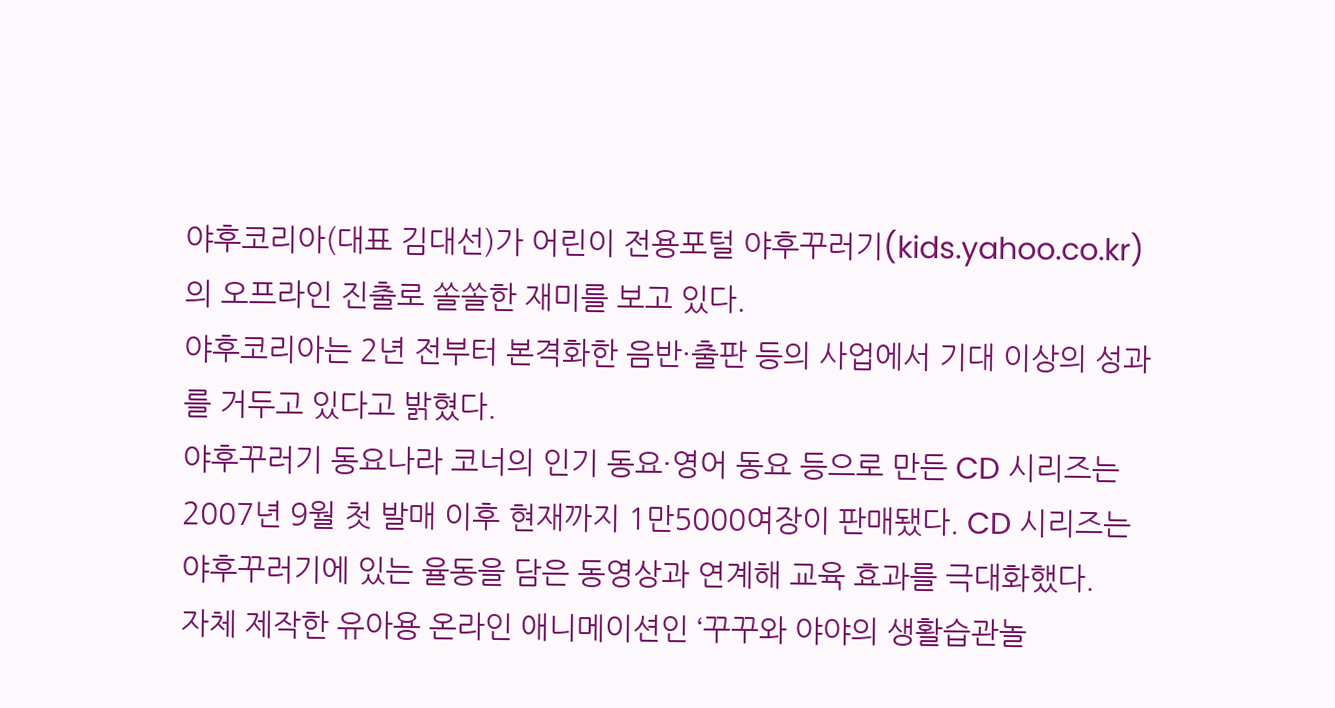야후코리아(대표 김대선)가 어린이 전용포털 야후꾸러기(kids.yahoo.co.kr)의 오프라인 진출로 쏠쏠한 재미를 보고 있다.
야후코리아는 2년 전부터 본격화한 음반·출판 등의 사업에서 기대 이상의 성과를 거두고 있다고 밝혔다.
야후꾸러기 동요나라 코너의 인기 동요·영어 동요 등으로 만든 CD 시리즈는 2007년 9월 첫 발매 이후 현재까지 1만5000여장이 판매됐다. CD 시리즈는 야후꾸러기에 있는 율동을 담은 동영상과 연계해 교육 효과를 극대화했다.
자체 제작한 유아용 온라인 애니메이션인 ‘꾸꾸와 야야의 생활습관놀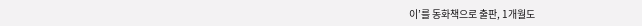이’를 동화책으로 출판, 1개월도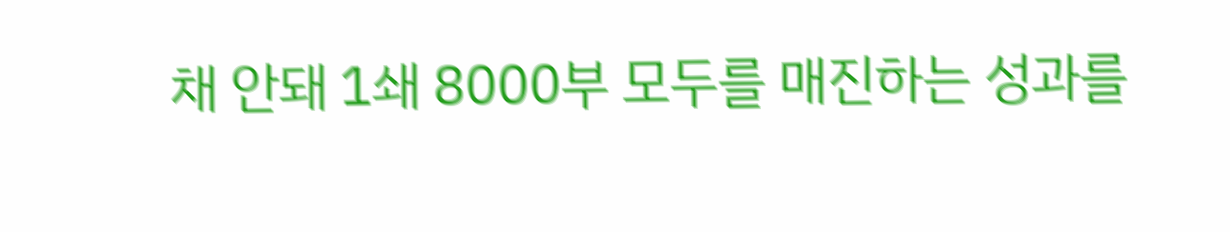채 안돼 1쇄 8000부 모두를 매진하는 성과를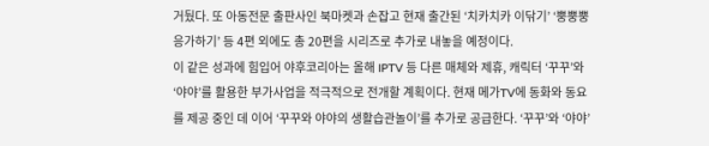거뒀다. 또 아동전문 출판사인 북마켓과 손잡고 현재 출간된 ‘치카치카 이닦기’ ‘뿡뿡뿡 응가하기’ 등 4편 외에도 총 20편을 시리즈로 추가로 내놓을 예정이다.
이 같은 성과에 힘입어 야후코리아는 올해 IPTV 등 다른 매체와 제휴, 캐릭터 ‘꾸꾸’와 ‘야야’를 활용한 부가사업을 적극적으로 전개할 계획이다. 현재 메가TV에 동화와 동요를 제공 중인 데 이어 ‘꾸꾸와 야야의 생활습관놀이’를 추가로 공급한다. ‘꾸꾸’와 ‘야야’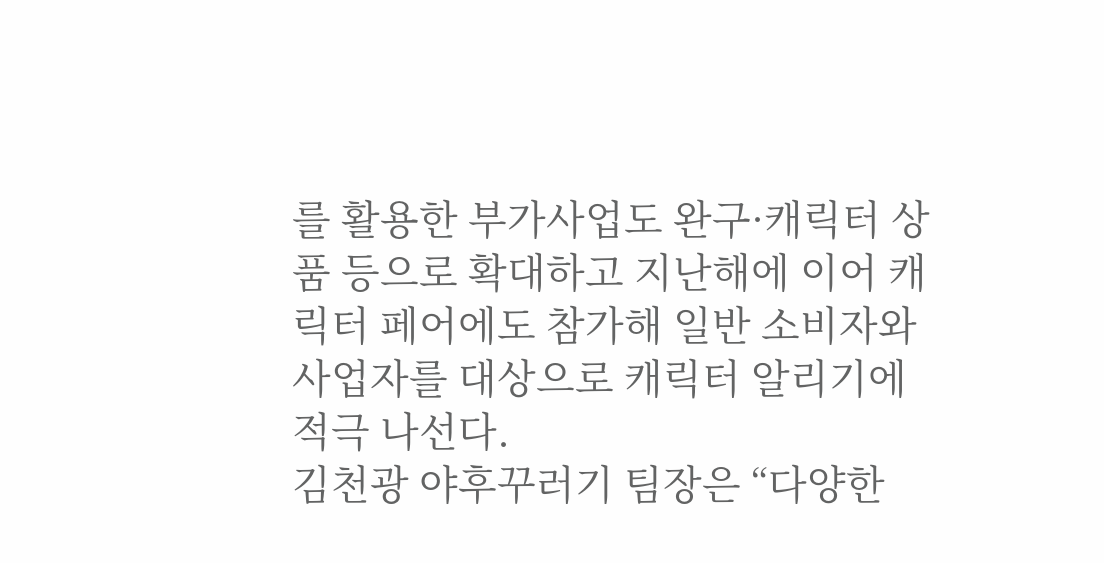를 활용한 부가사업도 완구·캐릭터 상품 등으로 확대하고 지난해에 이어 캐릭터 페어에도 참가해 일반 소비자와 사업자를 대상으로 캐릭터 알리기에 적극 나선다.
김천광 야후꾸러기 팀장은 “다양한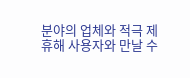분야의 업체와 적극 제휴해 사용자와 만날 수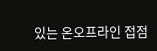있는 온오프라인 접점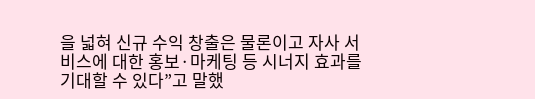을 넓혀 신규 수익 창출은 물론이고 자사 서비스에 대한 홍보·마케팅 등 시너지 효과를 기대할 수 있다”고 말했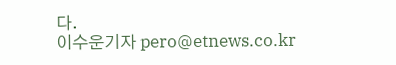다.
이수운기자 pero@etnews.co.kr